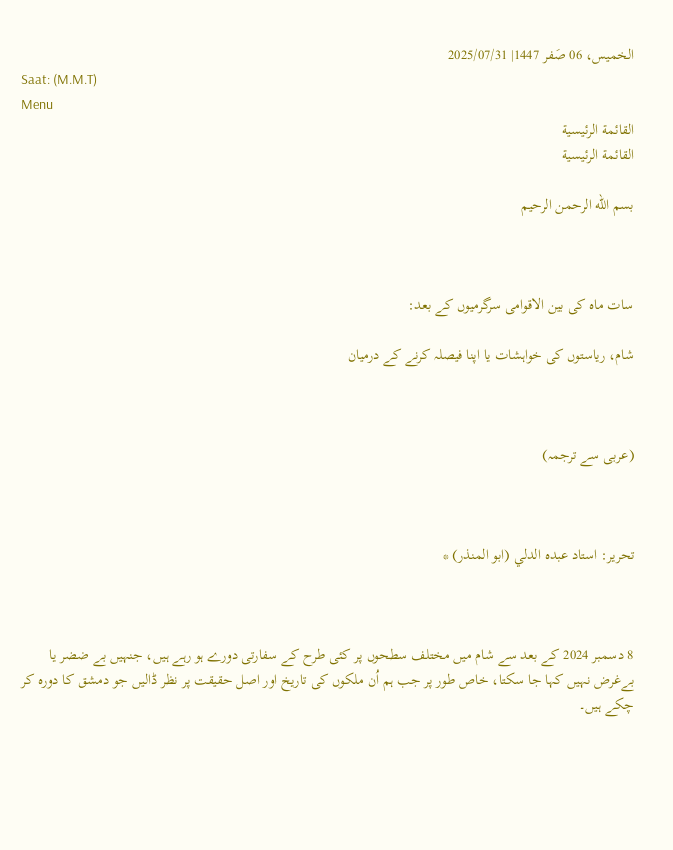الخميس، 06 صَفر 1447| 2025/07/31
Saat: (M.M.T)
Menu
القائمة الرئيسية
القائمة الرئيسية

بسم الله الرحمن الرحيم



سات ماہ کی بین الاقوامی سرگرمیوں کے بعد:

شام، ریاستوں کی خواہشات یا اپنا فیصلہ کرنے کے درمیان



(عربی سے ترجمہ)



تحریر: استاد عبده الدلي (ابو المنذر) *



8 دسمبر 2024 کے بعد سے شام میں مختلف سطحوں پر کئی طرح کے سفارتی دورے ہو رہے ہیں، جنہیں بے ضضر یا بےغرض نہیں کہا جا سکتا، خاص طور پر جب ہم اُن ملکوں کی تاریخ اور اصل حقیقت پر نظر ڈالیں جو دمشق کا دورہ کر چکے ہیں۔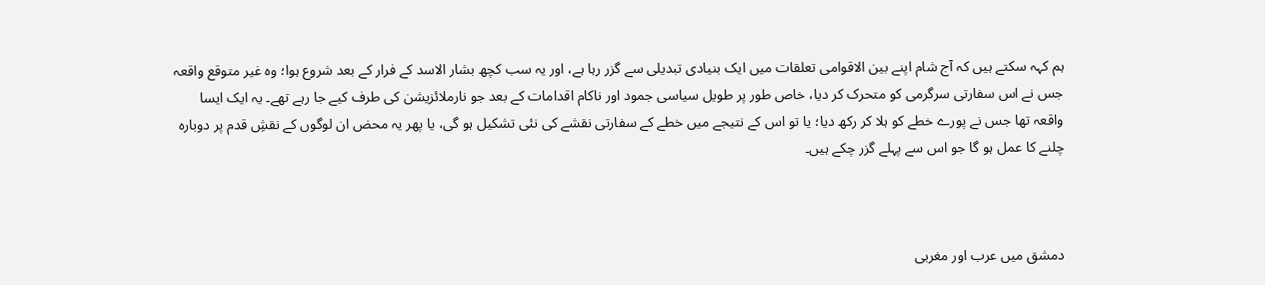ہم کہہ سکتے ہیں کہ آج شام اپنے بین الاقوامی تعلقات میں ایک بنیادی تبدیلی سے گزر رہا ہے، اور یہ سب کچھ بشار الاسد کے فرار کے بعد شروع ہوا؛ وہ غیر متوقع واقعہ جس نے اس سفارتی سرگرمی کو متحرک کر دیا، خاص طور پر طویل سیاسی جمود اور ناکام اقدامات کے بعد جو نارملائزیشن کی طرف کیے جا رہے تھے۔ یہ ایک ایسا واقعہ تھا جس نے پورے خطے کو ہلا کر رکھ دیا؛ یا تو اس کے نتیجے میں خطے کے سفارتی نقشے کی نئی تشکیل ہو گی، یا پھر یہ محض ان لوگوں کے نقشِ قدم پر دوبارہ چلنے کا عمل ہو گا جو اس سے پہلے گزر چکے ہیں۔



دمشق میں عرب اور مغربی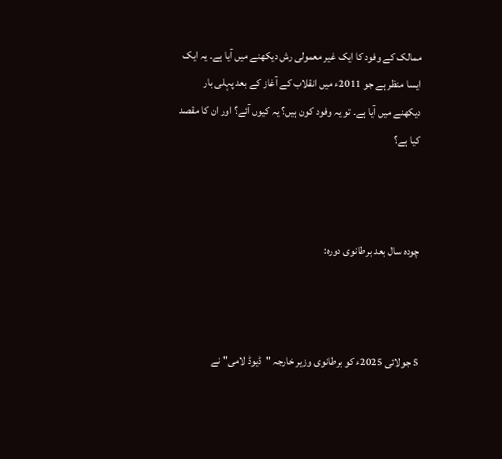ممالک کے وفود کا ایک غیر معمولی رش دیکھنے میں آیا ہے۔ یہ ایک ایسا منظر ہے جو 2011ء میں انقلاب کے آغاز کے بعد پہلی بار دیکھنے میں آیا ہے۔ تو یہ وفود کون ہیں؟ یہ کیوں آئے؟ اور ان کا مقصد کیا ہے؟



چودہ سال بعد برطانوی دورہ:



5 جولائی 2025ء کو برطانوی وزیر خارجہ "ڈیوڈ لامی" نے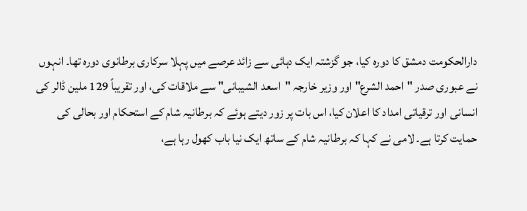دارالحکومت دمشق کا دورہ کیا، جو گزشتہ ایک دہائی سے زائد عرصے میں پہلا سرکاری برطانوی دورہ تھا۔ انہوں نے عبوری صدر "احمد الشرع" اور وزیر خارجہ "اسعد الشیبانی" سے ملاقات کی، اور تقریباً 129 ملین ڈالر کی انسانی اور ترقیاتی امداد کا اعلان کیا، اس بات پر زور دیتے ہوئے کہ برطانیہ شام کے استحکام اور بحالی کی حمایت کرتا ہے۔ لامی نے کہا کہ برطانیہ شام کے ساتھ ایک نیا باب کھول رہا ہے،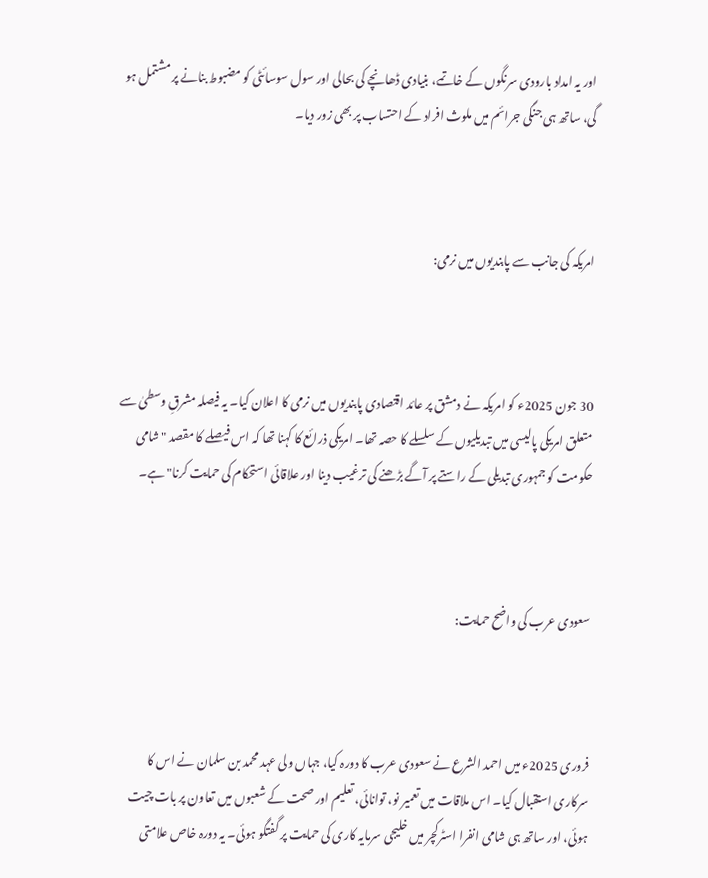اور یہ امداد بارودی سرنگوں کے خاتمے، بنیادی ڈھانچے کی بحالی اور سول سوسائٹی کو مضبوط بنانے پر مشتمل ہو گی، ساتھ ہی جنگی جرائم میں ملوث افراد کے احتساب پر بھی زور دیا۔



امریکہ کی جانب سے پابندیوں میں نرمی:



30 جون 2025ء کو امریکہ نے دمشق پر عائد اقتصادی پابندیوں میں نرمی کا اعلان کیا۔ یہ فیصلہ مشرقِ وسطیٰ سے متعلق امریکی پالیسی میں تبدیلیوں کے سلسلے کا حصہ تھا۔ امریکی ذرائع کا کہنا تھا کہ اس فیصلے کا مقصد "شامی حکومت کو جمہوری تبدیلی کے راستے پر آگے بڑھنے کی ترغیب دینا اور علاقائی استحکام کی حمایت کرنا" ہے۔



سعودی عرب کی واضح حمایت:



فروری 2025ء میں احمد الشرع نے سعودی عرب کا دورہ کیا، جہاں ولی عہد محمد بن سلمان نے اس کا سرکاری استقبال کیا۔ اس ملاقات میں تعمیر نو، توانائی، تعلیم اور صحت کے شعبوں میں تعاون پر بات چیت ہوئی، اور ساتھ ہی شامی انفرا اسٹرکچر میں خلیجی سرمایہ کاری کی حمایت پر گفتگو ہوئی۔ یہ دورہ خاص علامتی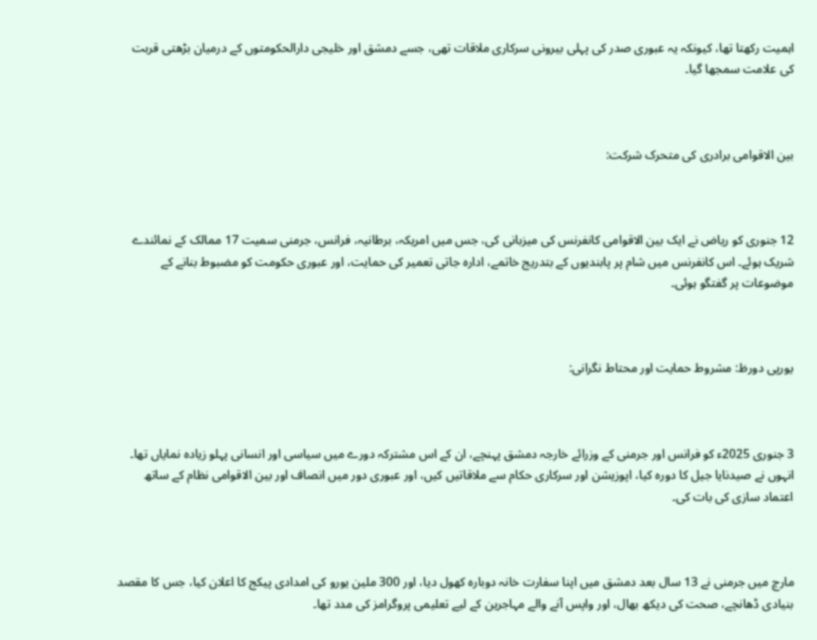اہمیت رکھتا تھا، کیونکہ یہ عبوری صدر کی پہلی بیرونی سرکاری ملاقات تھی، جسے دمشق اور خلیجی دارالحکومتوں کے درمیان بڑھتی قربت کی علامت سمجھا گیا۔



بین الاقوامی برادری کی متحرک شرکت:



12 جنوری کو ریاض نے ایک بین الاقوامی کانفرنس کی میزبانی کی، جس میں امریکہ، برطانیہ، فرانس، جرمنی سمیت 17 ممالک کے نمائندے شریک ہوئے۔ اس کانفرنس میں شام پر پابندیوں کے بتدریج خاتمے، ادارہ جاتی تعمیر کی حمایت، اور عبوری حکومت کو مضبوط بنانے کے موضوعات پر گفتگو ہوئی۔



یورپی دورظ: مشروط حمایت اور محتاط نگرانی:



3 جنوری 2025ء کو فرانس اور جرمنی کے وزرائے خارجہ دمشق پہنچے، ان کے اس مشترکہ دورے میں سیاسی اور انسانی پہلو زیادہ نمایاں تھا۔ انہوں نے صیدنایا جیل کا دورہ کیا، اپوزیشن اور سرکاری حکام سے ملاقاتیں کیں، اور عبوری دور میں انصاف اور بین الاقوامی نظام کے ساتھ اعتماد سازی کی بات کی۔



مارچ میں جرمنی نے 13 سال بعد دمشق میں اپنا سفارت خانہ دوبارہ کھول دیا، اور 300 ملین یورو کی امدادی پیکج کا اعلان کیا، جس کا مقصد بنیادی ڈھانچے، صحت کی دیکھ بھال، اور واپس آنے والے مہاجرین کے لیے تعلیمی پروگرامز کی مدد تھا۔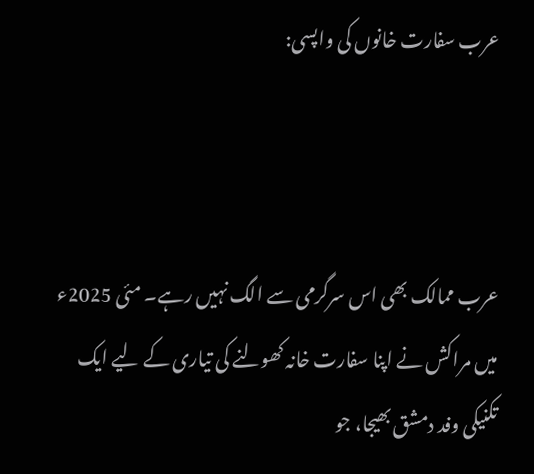عرب سفارت خانوں کی واپسی:



عرب ممالک بھی اس سرگرمی سے الگ نہیں رہے۔ مئی 2025ء میں مراکش نے اپنا سفارت خانہ کھولنے کی تیاری کے لیے ایک تکنیکی وفد دمشق بھیجا، جو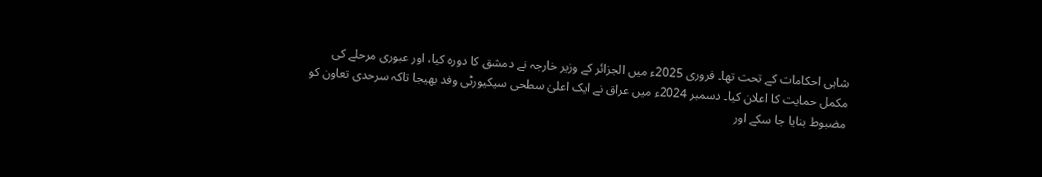شاہی احکامات کے تحت تھا۔ فروری 2025ء میں الجزائر کے وزیر خارجہ نے دمشق کا دورہ کیا، اور عبوری مرحلے کی مکمل حمایت کا اعلان کیا۔ دسمبر 2024ء میں عراق نے ایک اعلیٰ سطحی سیکیورٹی وفد بھیجا تاکہ سرحدی تعاون کو مضبوط بنایا جا سکے اور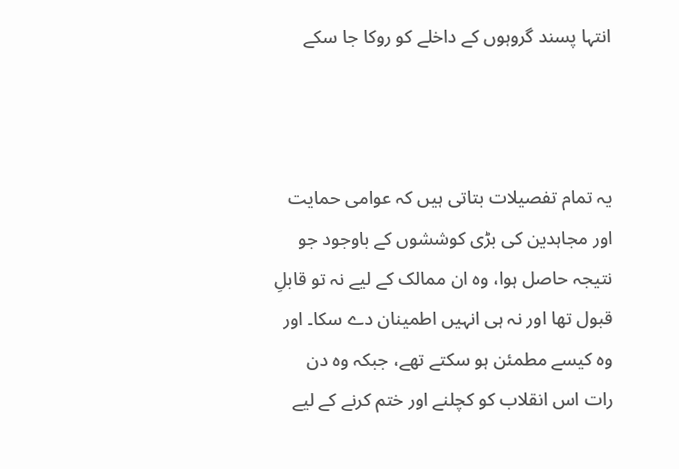انتہا پسند گروہوں کے داخلے کو روکا جا سکے



یہ تمام تفصیلات بتاتی ہیں کہ عوامی حمایت اور مجاہدین کی بڑی کوششوں کے باوجود جو نتیجہ حاصل ہوا، وہ ان ممالک کے لیے نہ تو قابلِ قبول تھا اور نہ ہی انہیں اطمینان دے سکا۔ اور وہ کیسے مطمئن ہو سکتے تھے، جبکہ وہ دن رات اس انقلاب کو کچلنے اور ختم کرنے کے لیے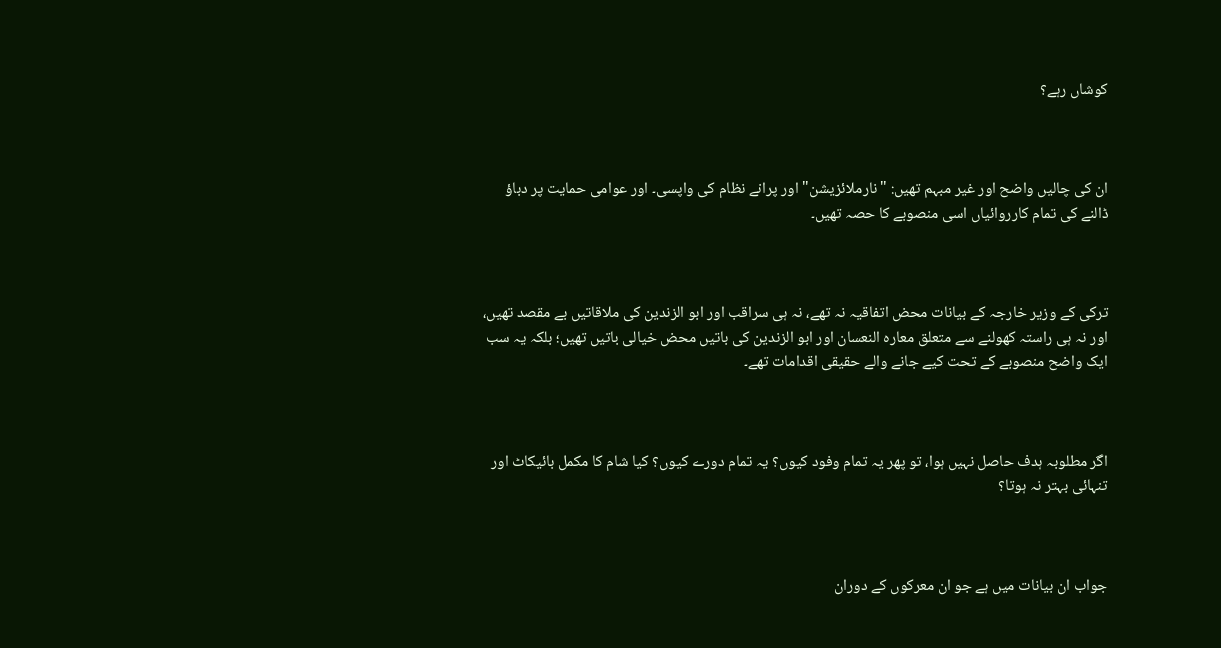کوشاں رہے؟



ان کی چالیں واضح اور غیر مبہم تھیں: "نارملائزیشن" اور پرانے نظام کی واپسی۔ اور عوامی حمایت پر دباؤ ڈالنے کی تمام کارروائیاں اسی منصوبے کا حصہ تھیں۔



ترکی کے وزیر خارجہ کے بیانات محض اتفاقیہ نہ تھے، نہ ہی سراقب اور ابو الزندین کی ملاقاتیں بے مقصد تھیں، اور نہ ہی راستہ کھولنے سے متعلق معارہ النعسان اور ابو الزندین کی باتیں محض خیالی باتیں تھیں؛ بلکہ یہ سب ایک واضح منصوبے کے تحت کیے جانے والے حقیقی اقدامات تھے۔



اگر مطلوبہ ہدف حاصل نہیں ہوا، تو پھر یہ تمام وفود کیوں؟ یہ تمام دورے کیوں؟ کیا شام کا مکمل بائیکاٹ اور تنہائی بہتر نہ ہوتا؟



جواب ان بیانات میں ہے جو ان معرکوں کے دوران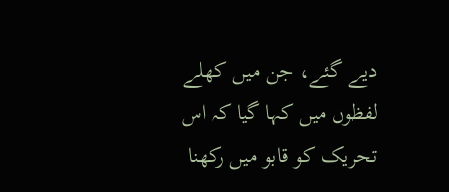دیے گئے، جن میں کھلے لفظوں میں کہا گیا کہ اس تحریک کو قابو میں رکھنا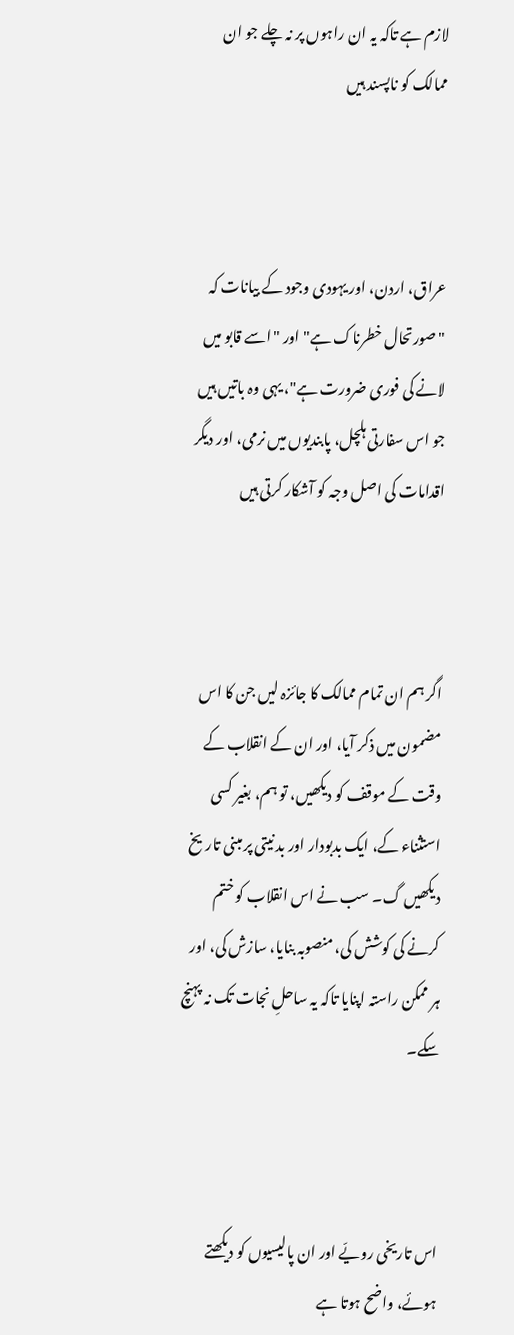لازم ہے تاکہ یہ ان راہوں پر نہ چلے جو ان ممالک کو ناپسند ہیں



عراق، اردن، اور یہودی وجود کے بیانات کہ "صورتحال خطرناک ہے" اور "اسے قابو میں لانے کی فوری ضرورت ہے"، یہی وہ باتیں ہیں جو اس سفارتی ہلچل، پابندیوں میں نرمی، اور دیگر اقدامات کی اصل وجہ کو آشکار کرتی ہیں



اگر ہم ان تمام ممالک کا جائزہ لیں جن کا اس مضمون میں ذکر آیا، اور ان کے انقلاب کے وقت کے موقف کو دیکھیں، تو ہم، بغیر کسی استثناء کے، ایک بدبودار اور بد نیتی پر مبنی تاریخ دیکھیں گ۔ سب نے اس انقلاب کو ختم کرنے کی کوشش کی، منصوبہ بنایا، سازش کی، اور ہر ممکن راستہ اپنایا تاکہ یہ ساحلِ نجات تک نہ پہنچ سکے۔



اس تاریخی رویّے اور ان پالیسیوں کو دیکھتے ہوئے، واضح ہوتا ہے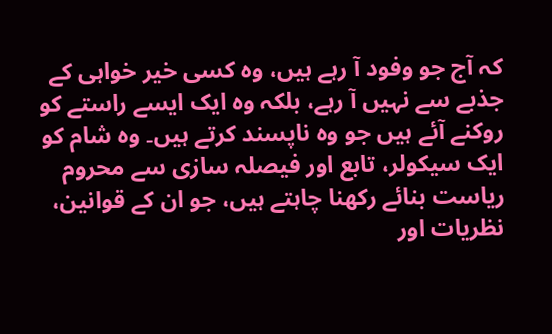کہ آج جو وفود آ رہے ہیں، وہ کسی خیر خواہی کے جذبے سے نہیں آ رہے، بلکہ وہ ایک ایسے راستے کو روکنے آئے ہیں جو وہ ناپسند کرتے ہیں۔ وہ شام کو ایک سیکولر، تابع اور فیصلہ سازی سے محروم ریاست بنائے رکھنا چاہتے ہیں، جو ان کے قوانین، نظریات اور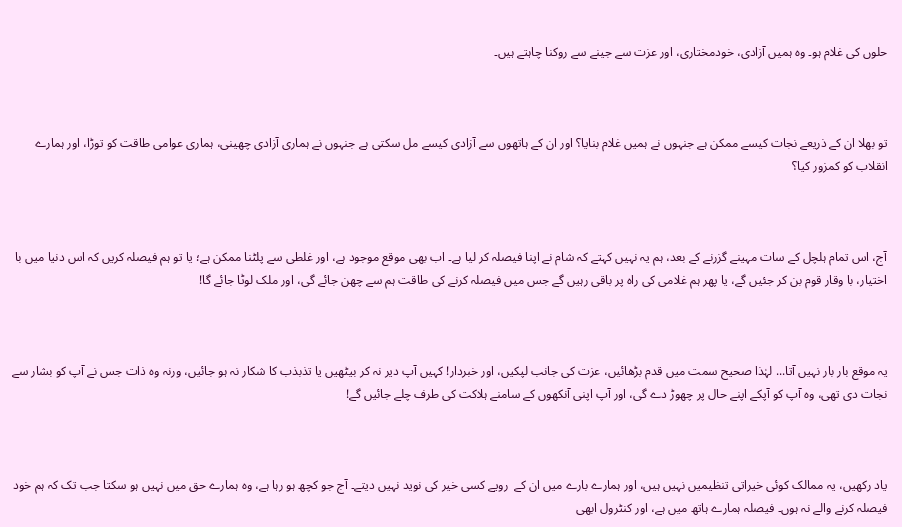حلوں کی غلام ہو۔ وہ ہمیں آزادی، خودمختاری، اور عزت سے جینے سے روکنا چاہتے ہیں۔



تو بھلا ان کے ذریعے نجات کیسے ممکن ہے جنہوں نے ہمیں غلام بنایا؟ اور ان کے ہاتھوں سے آزادی کیسے مل سکتی ہے جنہوں نے ہماری آزادی چھینی، ہماری عوامی طاقت کو توڑا، اور ہمارے انقلاب کو کمزور کیا؟



آج، اس تمام ہلچل کے سات مہینے گزرنے کے بعد، ہم یہ نہیں کہتے کہ شام نے اپنا فیصلہ کر لیا ہے۔ اب بھی موقع موجود ہے، اور غلطی سے پلٹنا ممکن ہے؛ یا تو ہم فیصلہ کریں کہ اس دنیا میں با اختیار، با وقار قوم بن کر جئیں گے، یا پھر ہم غلامی کی راہ پر باقی رہیں گے جس میں فیصلہ کرنے کی طاقت ہم سے چھن جائے گی، اور ملک لوٹا جائے گا!



یہ موقع بار بار نہیں آتا... لہٰذا صحیح سمت میں قدم بڑھائیں، عزت کی جانب لپکیں، اور خبردار! کہیں آپ دیر نہ کر بیٹھیں یا تذبذب کا شکار نہ ہو جائیں، ورنہ وہ ذات جس نے آپ کو بشار سے نجات دی تھی، وہ آپ کو آپکے اپنے حال پر چھوڑ دے گی، اور آپ اپنی آنکھوں کے سامنے ہلاکت کی طرف چلے جائیں گے!



یاد رکھیں، یہ ممالک کوئی خیراتی تنظیمیں نہیں ہیں، اور ہمارے بارے میں ان کے  رویے کسی خیر کی نوید نہیں دیتے۔ آج جو کچھ ہو رہا ہے، وہ ہمارے حق میں نہیں ہو سکتا جب تک کہ ہم خود فیصلہ کرنے والے نہ ہوں۔ فیصلہ ہمارے ہاتھ میں ہے، اور کنٹرول ابھی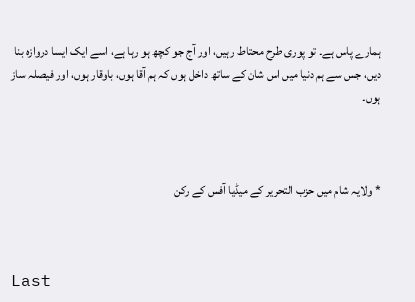ہمارے پاس ہے۔ تو پوری طرح محتاط رہیں، اور آج جو کچھ ہو رہا ہے، اسے ایک ایسا دروازہ بنا دیں، جس سے ہم دنیا میں اس شان کے ساتھ داخل ہوں کہ ہم آقا ہوں، باوقار ہوں، اور فیصلہ ساز ہوں۔



* ولایہ شام میں حزب التحریر کے میڈیا آفس کے رکن



Last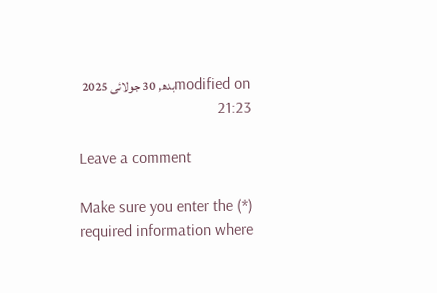modified onبدھ, 30 جولائی 2025 21:23

Leave a comment

Make sure you enter the (*) required information where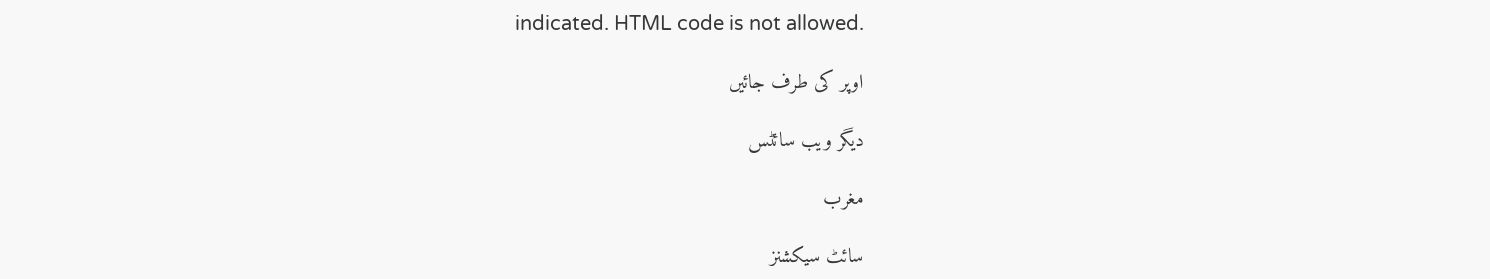indicated. HTML code is not allowed.

اوپر کی طرف جائیں

دیگر ویب سائٹس

مغرب

سائٹ سیکشنز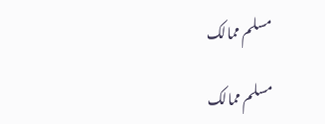مسلم ممالک

مسلم ممالک